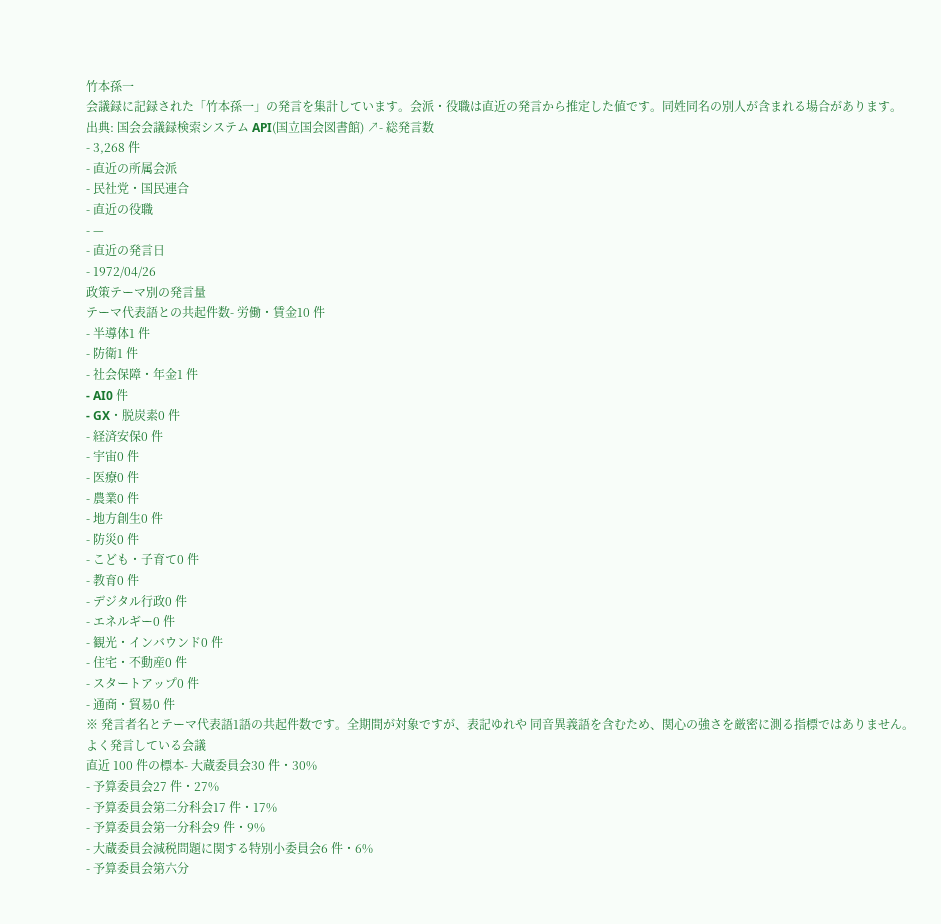竹本孫一
会議録に記録された「竹本孫一」の発言を集計しています。会派・役職は直近の発言から推定した値です。同姓同名の別人が含まれる場合があります。
出典: 国会会議録検索システム API(国立国会図書館) ↗- 総発言数
- 3,268 件
- 直近の所属会派
- 民社党・国民連合
- 直近の役職
- —
- 直近の発言日
- 1972/04/26
政策テーマ別の発言量
テーマ代表語との共起件数- 労働・賃金10 件
- 半導体1 件
- 防衛1 件
- 社会保障・年金1 件
- AI0 件
- GX・脱炭素0 件
- 経済安保0 件
- 宇宙0 件
- 医療0 件
- 農業0 件
- 地方創生0 件
- 防災0 件
- こども・子育て0 件
- 教育0 件
- デジタル行政0 件
- エネルギー0 件
- 観光・インバウンド0 件
- 住宅・不動産0 件
- スタートアップ0 件
- 通商・貿易0 件
※ 発言者名とテーマ代表語1語の共起件数です。全期間が対象ですが、表記ゆれや 同音異義語を含むため、関心の強さを厳密に測る指標ではありません。
よく発言している会議
直近 100 件の標本- 大蔵委員会30 件・30%
- 予算委員会27 件・27%
- 予算委員会第二分科会17 件・17%
- 予算委員会第一分科会9 件・9%
- 大蔵委員会減税問題に関する特別小委員会6 件・6%
- 予算委員会第六分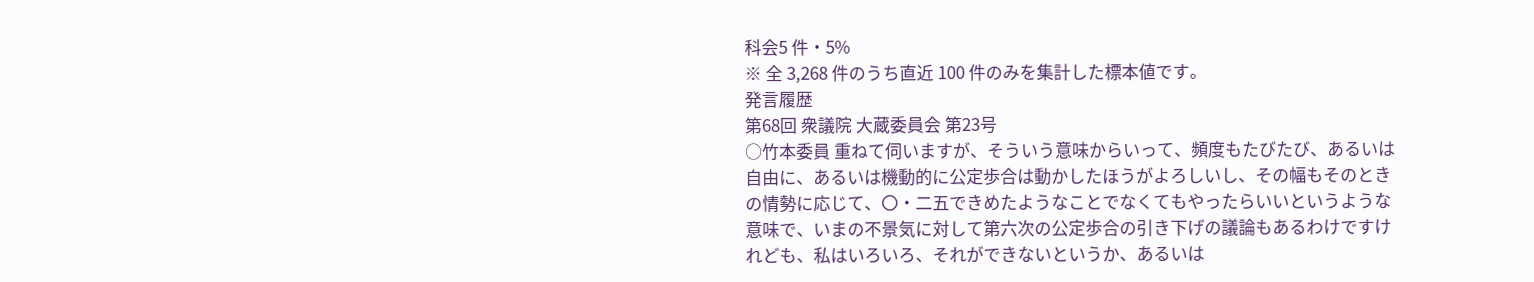科会5 件・5%
※ 全 3,268 件のうち直近 100 件のみを集計した標本値です。
発言履歴
第68回 衆議院 大蔵委員会 第23号
○竹本委員 重ねて伺いますが、そういう意味からいって、頻度もたびたび、あるいは自由に、あるいは機動的に公定歩合は動かしたほうがよろしいし、その幅もそのときの情勢に応じて、〇・二五できめたようなことでなくてもやったらいいというような意味で、いまの不景気に対して第六次の公定歩合の引き下げの議論もあるわけですけれども、私はいろいろ、それができないというか、あるいは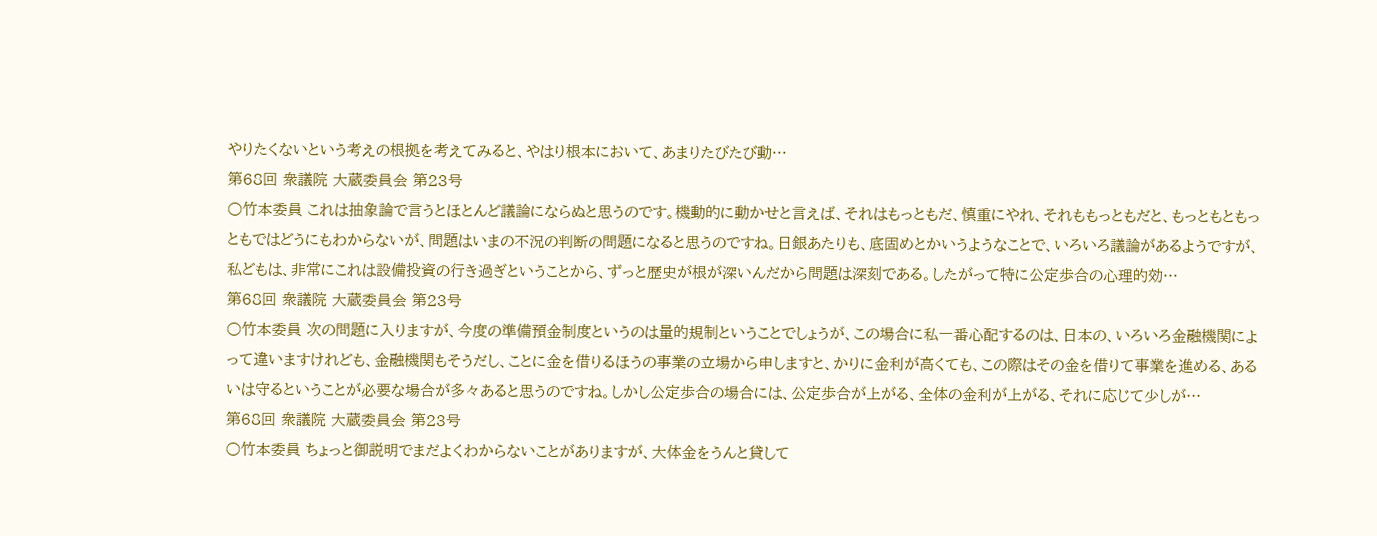やりたくないという考えの根拠を考えてみると、やはり根本において、あまりたびたび動…
第68回 衆議院 大蔵委員会 第23号
○竹本委員 これは抽象論で言うとほとんど議論にならぬと思うのです。機動的に動かせと言えば、それはもっともだ、慎重にやれ、それももっともだと、もっともともっともではどうにもわからないが、問題はいまの不況の判断の問題になると思うのですね。日銀あたりも、底固めとかいうようなことで、いろいろ議論があるようですが、私どもは、非常にこれは設備投資の行き過ぎということから、ずっと歴史が根が深いんだから問題は深刻である。したがって特に公定歩合の心理的効…
第68回 衆議院 大蔵委員会 第23号
○竹本委員 次の問題に入りますが、今度の準備預金制度というのは量的規制ということでしょうが、この場合に私一番心配するのは、日本の、いろいろ金融機関によって違いますけれども、金融機関もそうだし、ことに金を借りるほうの事業の立場から申しますと、かりに金利が高くても、この際はその金を借りて事業を進める、あるいは守るということが必要な場合が多々あると思うのですね。しかし公定歩合の場合には、公定歩合が上がる、全体の金利が上がる、それに応じて少しが…
第68回 衆議院 大蔵委員会 第23号
○竹本委員 ちょっと御説明でまだよくわからないことがありますが、大体金をうんと貸して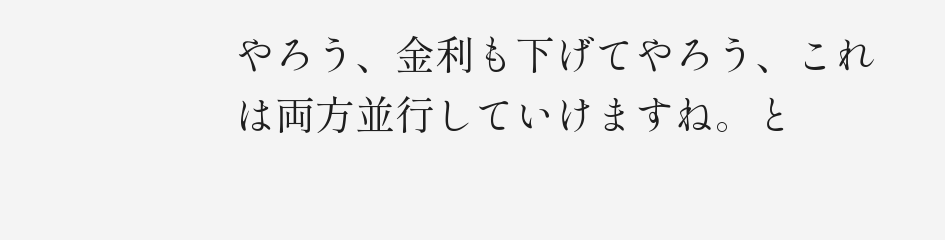やろう、金利も下げてやろう、これは両方並行していけますね。と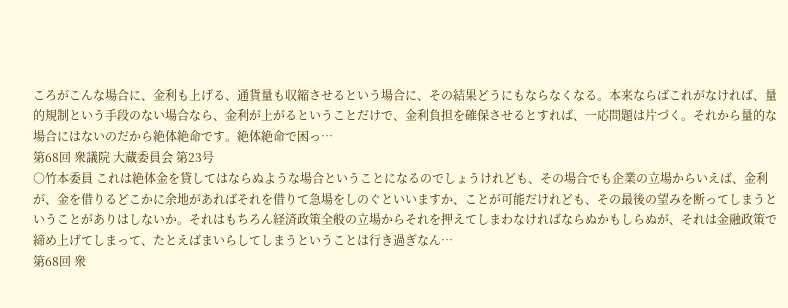ころがこんな場合に、金利も上げる、通貨量も収縮させるという場合に、その結果どうにもならなくなる。本来ならばこれがなければ、量的規制という手段のない場合なら、金利が上がるということだけで、金利負担を確保させるとすれば、一応問題は片づく。それから量的な場合にはないのだから絶体絶命です。絶体絶命で困っ…
第68回 衆議院 大蔵委員会 第23号
○竹本委員 これは絶体金を貸してはならぬような場合ということになるのでしょうけれども、その場合でも企業の立場からいえば、金利が、金を借りるどこかに余地があればそれを借りて急場をしのぐといいますか、ことが可能だけれども、その最後の望みを断ってしまうということがありはしないか。それはもちろん経済政策全般の立場からそれを押えてしまわなければならぬかもしらぬが、それは金融政策で締め上げてしまって、たとえばまいらしてしまうということは行き過ぎなん…
第68回 衆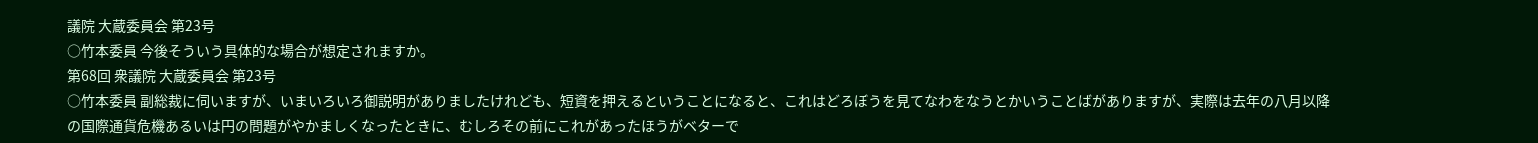議院 大蔵委員会 第23号
○竹本委員 今後そういう具体的な場合が想定されますか。
第68回 衆議院 大蔵委員会 第23号
○竹本委員 副総裁に伺いますが、いまいろいろ御説明がありましたけれども、短資を押えるということになると、これはどろぼうを見てなわをなうとかいうことばがありますが、実際は去年の八月以降の国際通貨危機あるいは円の問題がやかましくなったときに、むしろその前にこれがあったほうがベターで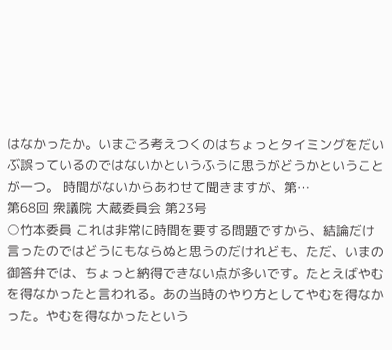はなかったか。いまごろ考えつくのはちょっとタイミングをだいぶ誤っているのではないかというふうに思うがどうかということが一つ。 時間がないからあわせて聞きますが、第…
第68回 衆議院 大蔵委員会 第23号
○竹本委員 これは非常に時間を要する問題ですから、結論だけ言ったのではどうにもならぬと思うのだけれども、ただ、いまの御答弁では、ちょっと納得できない点が多いです。たとえばやむを得なかったと言われる。あの当時のやり方としてやむを得なかった。やむを得なかったという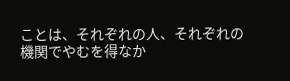ことは、それぞれの人、それぞれの機関でやむを得なか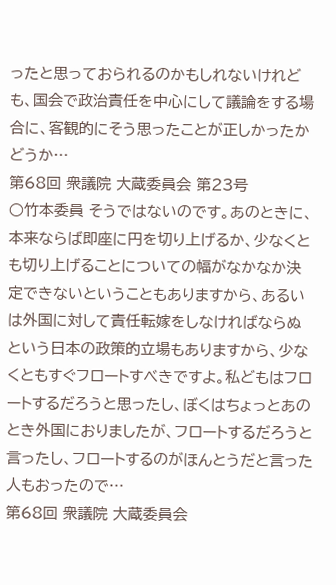ったと思っておられるのかもしれないけれども、国会で政治責任を中心にして議論をする場合に、客観的にそう思ったことが正しかったかどうか…
第68回 衆議院 大蔵委員会 第23号
○竹本委員 そうではないのです。あのときに、本来ならば即座に円を切り上げるか、少なくとも切り上げることについての幅がなかなか決定できないということもありますから、あるいは外国に対して責任転嫁をしなければならぬという日本の政策的立場もありますから、少なくともすぐフロートすべきですよ。私どもはフロートするだろうと思ったし、ぼくはちょっとあのとき外国におりましたが、フロートするだろうと言ったし、フロートするのがほんとうだと言った人もおったので…
第68回 衆議院 大蔵委員会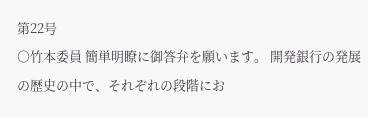第22号
○竹本委員 簡単明瞭に御答弁を願います。 開発銀行の発展の歴史の中で、それぞれの段階にお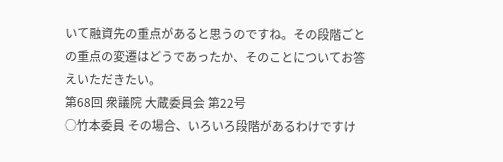いて融資先の重点があると思うのですね。その段階ごとの重点の変遷はどうであったか、そのことについてお答えいただきたい。
第68回 衆議院 大蔵委員会 第22号
○竹本委員 その場合、いろいろ段階があるわけですけ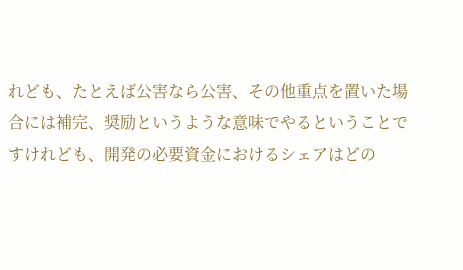れども、たとえば公害なら公害、その他重点を置いた場合には補完、奨励というような意味でやるということですけれども、開発の必要資金におけるシェアはどの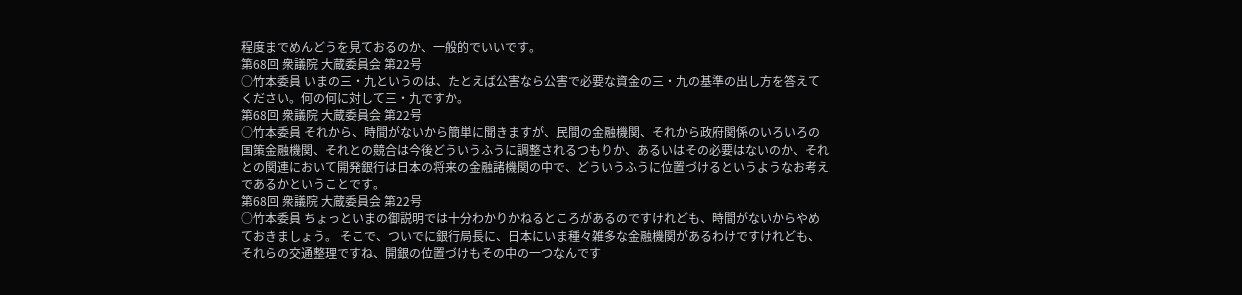程度までめんどうを見ておるのか、一般的でいいです。
第68回 衆議院 大蔵委員会 第22号
○竹本委員 いまの三・九というのは、たとえば公害なら公害で必要な資金の三・九の基準の出し方を答えてください。何の何に対して三・九ですか。
第68回 衆議院 大蔵委員会 第22号
○竹本委員 それから、時間がないから簡単に聞きますが、民間の金融機関、それから政府関係のいろいろの国策金融機関、それとの競合は今後どういうふうに調整されるつもりか、あるいはその必要はないのか、それとの関連において開発銀行は日本の将来の金融諸機関の中で、どういうふうに位置づけるというようなお考えであるかということです。
第68回 衆議院 大蔵委員会 第22号
○竹本委員 ちょっといまの御説明では十分わかりかねるところがあるのですけれども、時間がないからやめておきましょう。 そこで、ついでに銀行局長に、日本にいま種々雑多な金融機関があるわけですけれども、それらの交通整理ですね、開銀の位置づけもその中の一つなんです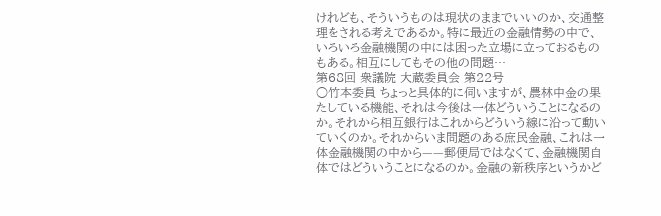けれども、そういうものは現状のままでいいのか、交通整理をされる考えであるか。特に最近の金融情勢の中で、いろいろ金融機関の中には困った立場に立っておるものもある。相互にしてもその他の問題…
第68回 衆議院 大蔵委員会 第22号
○竹本委員 ちょっと具体的に伺いますが、農林中金の果たしている機能、それは今後は一体どういうことになるのか。それから相互銀行はこれからどういう線に沿って動いていくのか。それからいま問題のある庶民金融、これは一体金融機関の中から——郵便局ではなくて、金融機関自体ではどういうことになるのか。金融の新秩序というかど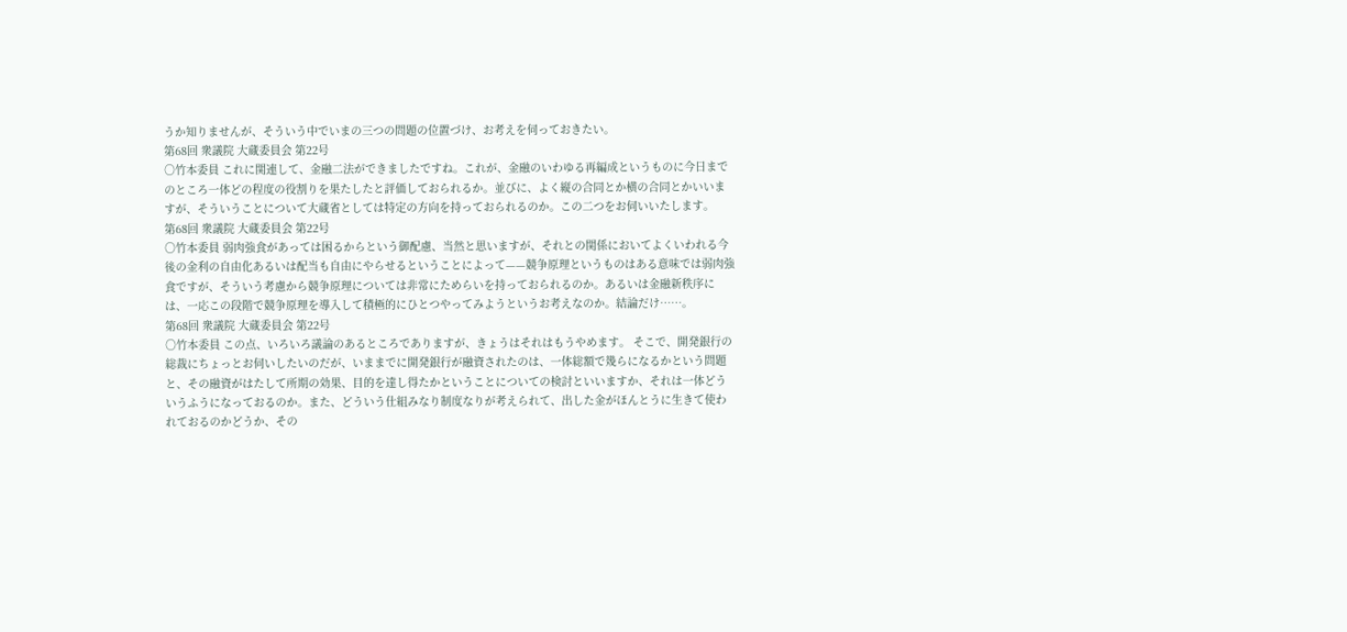うか知りませんが、そういう中でいまの三つの問題の位置づけ、お考えを伺っておきたい。
第68回 衆議院 大蔵委員会 第22号
○竹本委員 これに関連して、金融二法ができましたですね。これが、金融のいわゆる再編成というものに今日までのところ一体どの程度の役割りを果たしたと評価しておられるか。並びに、よく縦の合同とか横の合同とかいいますが、そういうことについて大蔵省としては特定の方向を持っておられるのか。この二つをお伺いいたします。
第68回 衆議院 大蔵委員会 第22号
○竹本委員 弱肉強食があっては困るからという御配慮、当然と思いますが、それとの関係においてよくいわれる今後の金利の自由化あるいは配当も自由にやらせるということによって——競争原理というものはある意味では弱肉強食ですが、そういう考慮から競争原理については非常にためらいを持っておられるのか。あるいは金融新秩序には、一応この段階で競争原理を導入して積極的にひとつやってみようというお考えなのか。結論だけ……。
第68回 衆議院 大蔵委員会 第22号
○竹本委員 この点、いろいろ議論のあるところでありますが、きょうはそれはもうやめます。 そこで、開発銀行の総裁にちょっとお伺いしたいのだが、いままでに開発銀行が融資されたのは、一体総額で幾らになるかという問題と、その融資がはたして所期の効果、目的を達し得たかということについての検討といいますか、それは一体どういうふうになっておるのか。また、どういう仕組みなり制度なりが考えられて、出した金がほんとうに生きて使われておるのかどうか、その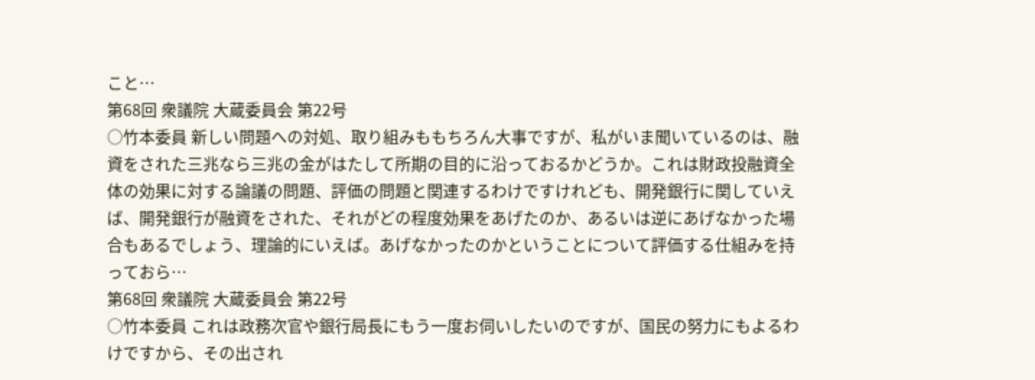こと…
第68回 衆議院 大蔵委員会 第22号
○竹本委員 新しい問題への対処、取り組みももちろん大事ですが、私がいま聞いているのは、融資をされた三兆なら三兆の金がはたして所期の目的に沿っておるかどうか。これは財政投融資全体の効果に対する論議の問題、評価の問題と関連するわけですけれども、開発銀行に関していえば、開発銀行が融資をされた、それがどの程度効果をあげたのか、あるいは逆にあげなかった場合もあるでしょう、理論的にいえば。あげなかったのかということについて評価する仕組みを持っておら…
第68回 衆議院 大蔵委員会 第22号
○竹本委員 これは政務次官や銀行局長にもう一度お伺いしたいのですが、国民の努力にもよるわけですから、その出され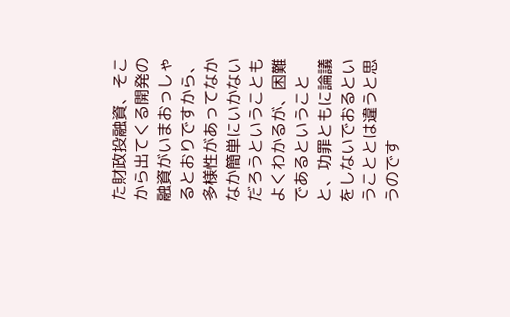た財政投融資、そこから出てくる開発の融資がいまおっしゃるとおりですから、多様性があってなかなか簡単にいかないだろうということもよくわかるが、困難であるということと、功罪ともに論議をしないでおるということとは違うと思うのです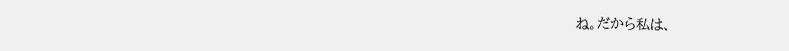ね。だから私は、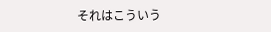それはこういう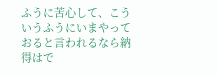ふうに苦心して、こういうふうにいまやっておると言われるなら納得はで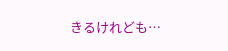きるけれども…